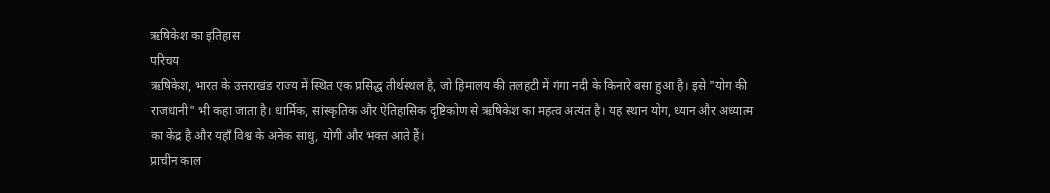ऋषिकेश का इतिहास
परिचय
ऋषिकेश, भारत के उत्तराखंड राज्य में स्थित एक प्रसिद्ध तीर्थस्थल है, जो हिमालय की तलहटी में गंगा नदी के किनारे बसा हुआ है। इसे "योग की राजधानी" भी कहा जाता है। धार्मिक, सांस्कृतिक और ऐतिहासिक दृष्टिकोण से ऋषिकेश का महत्व अत्यंत है। यह स्थान योग, ध्यान और अध्यात्म का केंद्र है और यहाँ विश्व के अनेक साधु, योगी और भक्त आते हैं।
प्राचीन काल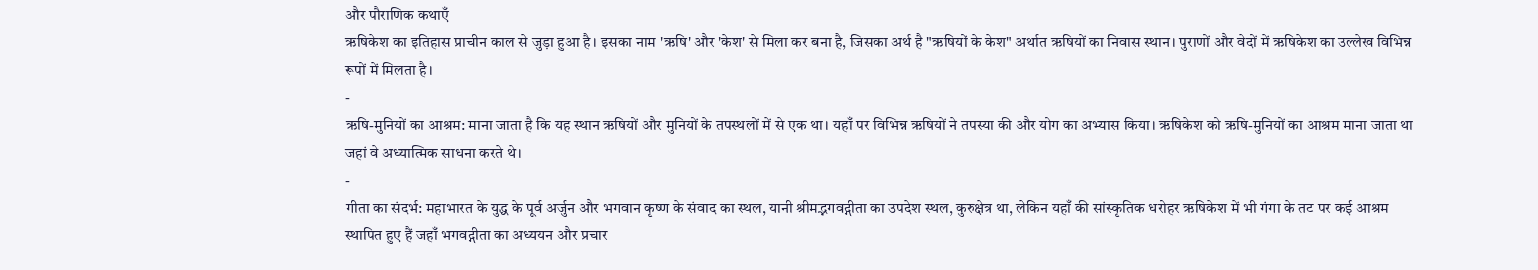और पौराणिक कथाएँ
ऋषिकेश का इतिहास प्राचीन काल से जुड़ा हुआ है। इसका नाम 'ऋषि' और 'केश' से मिला कर बना है, जिसका अर्थ है "ऋषियों के केश" अर्थात ऋषियों का निवास स्थान। पुराणों और वेदों में ऋषिकेश का उल्लेख विभिन्न रूपों में मिलता है।
-
ऋषि-मुनियों का आश्रम: माना जाता है कि यह स्थान ऋषियों और मुनियों के तपस्थलों में से एक था। यहाँ पर विभिन्न ऋषियों ने तपस्या की और योग का अभ्यास किया। ऋषिकेश को ऋषि-मुनियों का आश्रम माना जाता था जहां वे अध्यात्मिक साधना करते थे।
-
गीता का संदर्भ: महाभारत के युद्ध के पूर्व अर्जुन और भगवान कृष्ण के संवाद का स्थल, यानी श्रीमद्भगवद्गीता का उपदेश स्थल, कुरुक्षेत्र था, लेकिन यहाँ की सांस्कृतिक धरोहर ऋषिकेश में भी गंगा के तट पर कई आश्रम स्थापित हुए हैं जहाँ भगवद्गीता का अध्ययन और प्रचार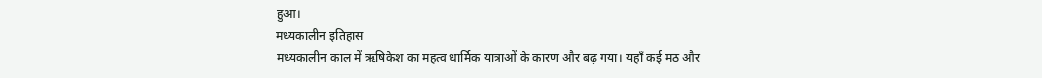हुआ।
मध्यकालीन इतिहास
मध्यकालीन काल में ऋषिकेश का महत्व धार्मिक यात्राओं के कारण और बढ़ गया। यहाँ कई मठ और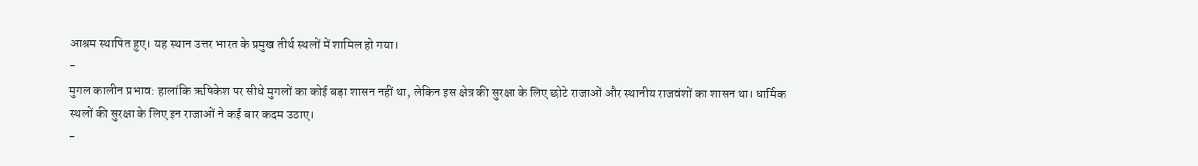आश्रम स्थापित हुए। यह स्थान उत्तर भारत के प्रमुख तीर्थ स्थलों में शामिल हो गया।
-
मुगल कालीन प्रभाव: हालांकि ऋषिकेश पर सीधे मुगलों का कोई बड़ा शासन नहीं था, लेकिन इस क्षेत्र की सुरक्षा के लिए छोटे राजाओं और स्थानीय राजवंशों का शासन था। धार्मिक स्थलों की सुरक्षा के लिए इन राजाओं ने कई बार कदम उठाए।
-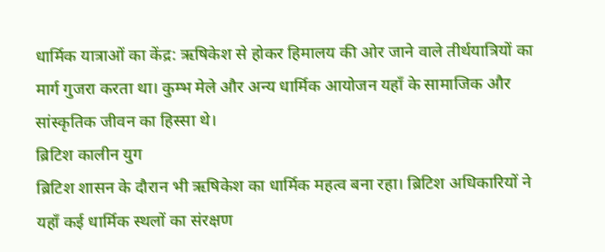धार्मिक यात्राओं का केंद्र: ऋषिकेश से होकर हिमालय की ओर जाने वाले तीर्थयात्रियों का मार्ग गुजरा करता था। कुम्भ मेले और अन्य धार्मिक आयोजन यहाँ के सामाजिक और सांस्कृतिक जीवन का हिस्सा थे।
ब्रिटिश कालीन युग
ब्रिटिश शासन के दौरान भी ऋषिकेश का धार्मिक महत्व बना रहा। ब्रिटिश अधिकारियों ने यहाँ कई धार्मिक स्थलों का संरक्षण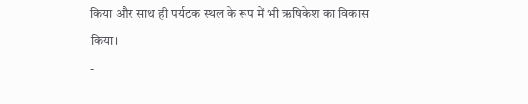किया और साथ ही पर्यटक स्थल के रूप में भी ऋषिकेश का विकास किया।
-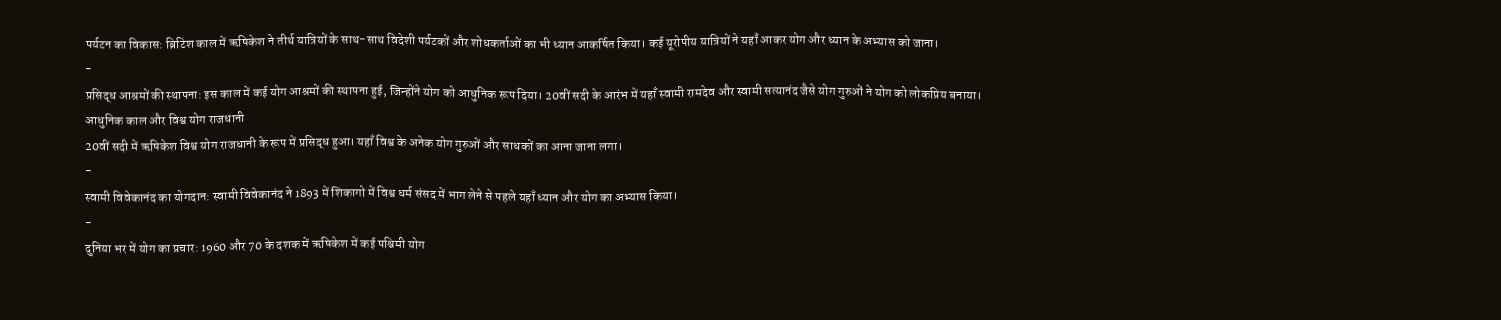पर्यटन का विकास: ब्रिटिश काल में ऋषिकेश ने तीर्थ यात्रियों के साथ-साथ विदेशी पर्यटकों और शोधकर्ताओं का भी ध्यान आकर्षित किया। कई यूरोपीय यात्रियों ने यहाँ आकर योग और ध्यान के अभ्यास को जाना।
-
प्रसिद्ध आश्रमों की स्थापना: इस काल में कई योग आश्रमों की स्थापना हुई, जिन्होंने योग को आधुनिक रूप दिया। 20वीं सदी के आरंभ में यहाँ स्वामी रामदेव और स्वामी सत्यानंद जैसे योग गुरुओं ने योग को लोकप्रिय बनाया।
आधुनिक काल और विश्व योग राजधानी
20वीं सदी में ऋषिकेश विश्व योग राजधानी के रूप में प्रसिद्ध हुआ। यहाँ विश्व के अनेक योग गुरुओं और साधकों का आना जाना लगा।
-
स्वामी विवेकानंद का योगदान: स्वामी विवेकानंद ने 1893 में शिकागो में विश्व धर्म संसद में भाग लेने से पहले यहाँ ध्यान और योग का अभ्यास किया।
-
दुनिया भर में योग का प्रचार: 1960 और 70 के दशक में ऋषिकेश में कई पश्चिमी योग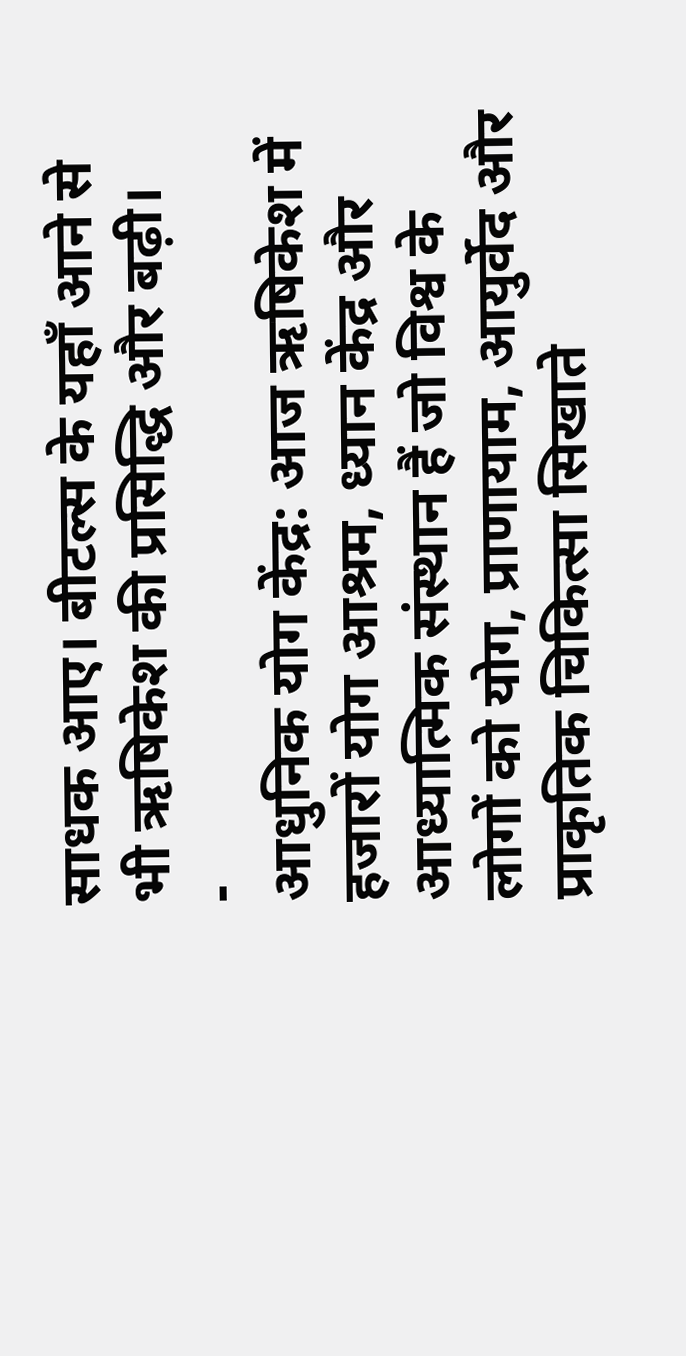साधक आए। बीटल्स के यहाँ आने से भी ऋषिकेश की प्रसिद्धि और बढ़ी।
-
आधुनिक योग केंद्र: आज ऋषिकेश में हजारों योग आश्रम, ध्यान केंद्र और आध्यात्मिक संस्थान हैं जो विश्व के लोगों को योग, प्राणायाम, आयुर्वेद और प्राकृतिक चिकित्सा सिखाते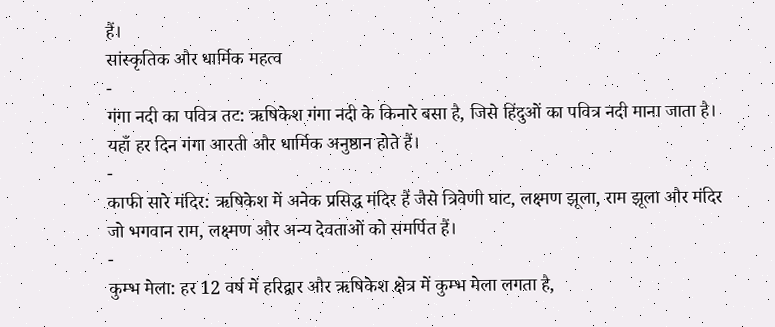हैं।
सांस्कृतिक और धार्मिक महत्व
-
गंगा नदी का पवित्र तट: ऋषिकेश गंगा नदी के किनारे बसा है, जिसे हिंदुओं का पवित्र नदी माना जाता है। यहाँ हर दिन गंगा आरती और धार्मिक अनुष्ठान होते हैं।
-
काफी सारे मंदिर: ऋषिकेश में अनेक प्रसिद्ध मंदिर हैं जैसे त्रिवेणी घाट, लक्ष्मण झूला, राम झूला और मंदिर जो भगवान राम, लक्ष्मण और अन्य देवताओं को समर्पित हैं।
-
कुम्भ मेला: हर 12 वर्ष में हरिद्वार और ऋषिकेश क्षेत्र में कुम्भ मेला लगता है,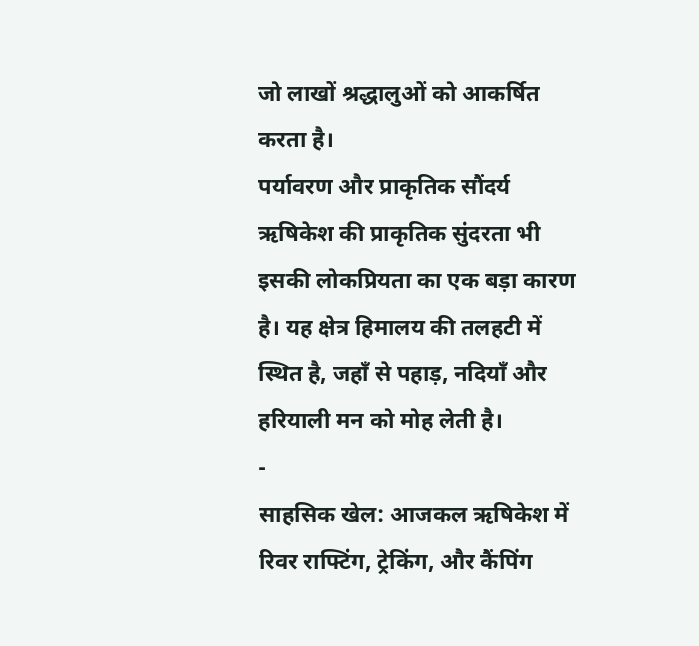जो लाखों श्रद्धालुओं को आकर्षित करता है।
पर्यावरण और प्राकृतिक सौंदर्य
ऋषिकेश की प्राकृतिक सुंदरता भी इसकी लोकप्रियता का एक बड़ा कारण है। यह क्षेत्र हिमालय की तलहटी में स्थित है, जहाँ से पहाड़, नदियाँ और हरियाली मन को मोह लेती है।
-
साहसिक खेल: आजकल ऋषिकेश में रिवर राफ्टिंग, ट्रेकिंग, और कैंपिंग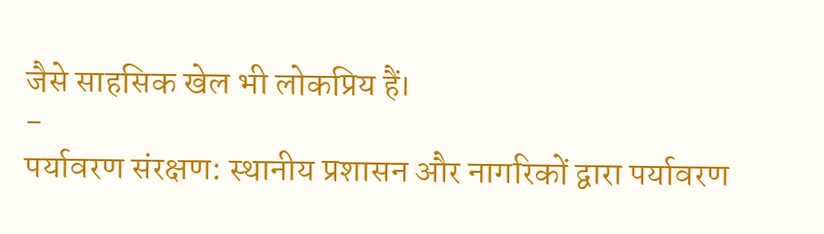जैसे साहसिक खेल भी लोकप्रिय हैं।
-
पर्यावरण संरक्षण: स्थानीय प्रशासन और नागरिकों द्वारा पर्यावरण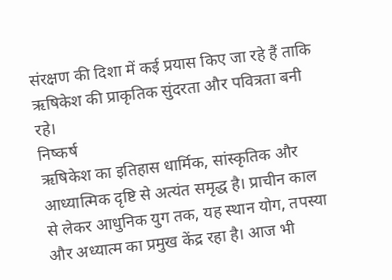संरक्षण की दिशा में कई प्रयास किए जा रहे हैं ताकि ऋषिकेश की प्राकृतिक सुंदरता और पवित्रता बनी रहे।
निष्कर्ष
ऋषिकेश का इतिहास धार्मिक, सांस्कृतिक और आध्यात्मिक दृष्टि से अत्यंत समृद्ध है। प्राचीन काल से लेकर आधुनिक युग तक, यह स्थान योग, तपस्या और अध्यात्म का प्रमुख केंद्र रहा है। आज भी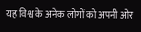यह विश्व के अनेक लोगों को अपनी ओर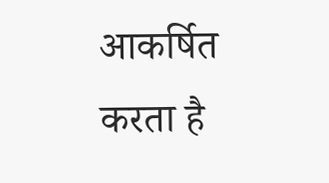आकर्षित करता है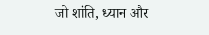जो शांति, ध्यान और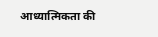आध्यात्मिकता की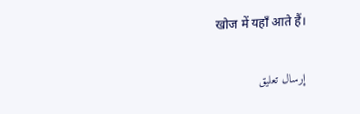खोज में यहाँ आते हैं।

إرسال تعليق